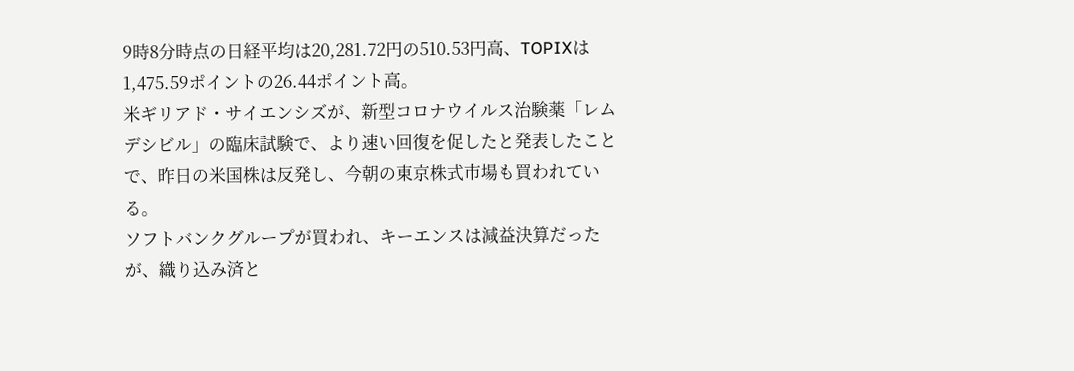9時8分時点の日経平均は20,281.72円の510.53円高、TOPIXは1,475.59ポイントの26.44ポイント高。
米ギリアド・サイエンシズが、新型コロナウイルス治験薬「レムデシビル」の臨床試験で、より速い回復を促したと発表したことで、昨日の米国株は反発し、今朝の東京株式市場も買われている。
ソフトバンクグループが買われ、キーエンスは減益決算だったが、織り込み済と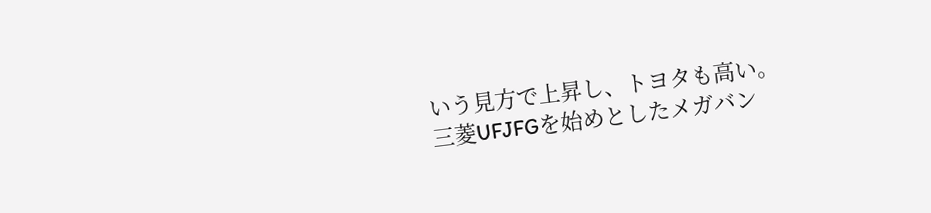いう見方で上昇し、トヨタも高い。
三菱UFJFGを始めとしたメガバン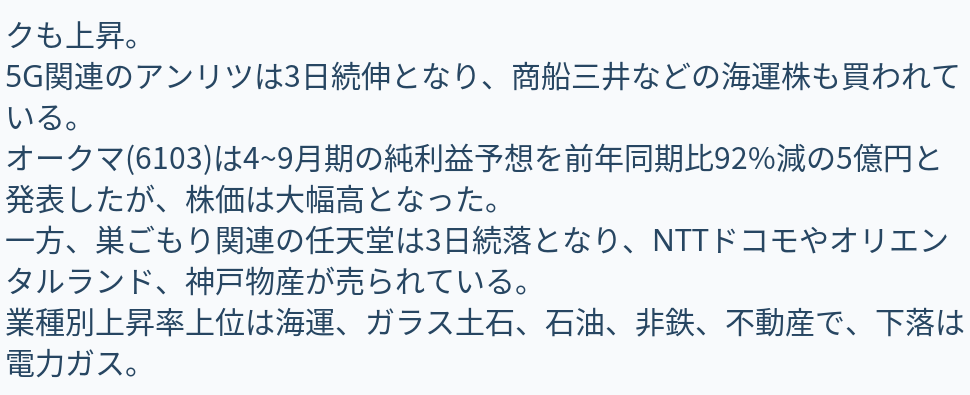クも上昇。
5G関連のアンリツは3日続伸となり、商船三井などの海運株も買われている。
オークマ(6103)は4~9月期の純利益予想を前年同期比92%減の5億円と発表したが、株価は大幅高となった。
一方、巣ごもり関連の任天堂は3日続落となり、NTTドコモやオリエンタルランド、神戸物産が売られている。
業種別上昇率上位は海運、ガラス土石、石油、非鉄、不動産で、下落は電力ガス。